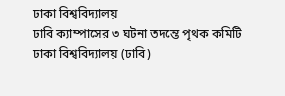ঢাকা বিশ্ববিদ্যালয়
ঢাবি ক্যাম্পাসের ৩ ঘটনা তদন্তে পৃথক কমিটি
ঢাকা বিশ্ববিদ্যালয় (ঢাবি)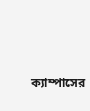ক্যাম্পাসের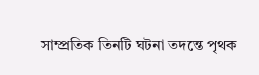সাম্প্রতিক তিনটি ঘটনা তদন্তে পৃথক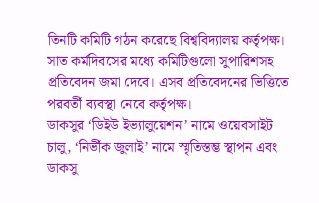তিনটি কমিটি গঠন করেছে বিশ্ববিদ্যালয় কর্তৃপক্ষ। সাত কর্মদিবসের মধ্যে কমিটিগুলো সুপারিশসহ প্রতিবেদন জমা দেবে। এসব প্রতিবেদনের ভিত্তিতে পরবর্তী ব্যবস্থা নেবে কর্তৃপক্ষ।
ডাকসুর ‘ডিইউ ইভ্যালুয়েশন’ নামে ওয়েবসাইট চালু, ‘নির্ভীক জুলাই’ নামে স্মৃতিস্তম্ভ স্থাপন এবং ডাকসু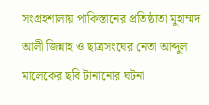সংগ্রহশালায় পাকিস্তানের প্রতিষ্ঠাতা মুহাম্মদ আলী জিন্নাহ ও ছাত্রসংঘের নেতা আব্দুল মালেকের ছবি টানানোর ঘটনা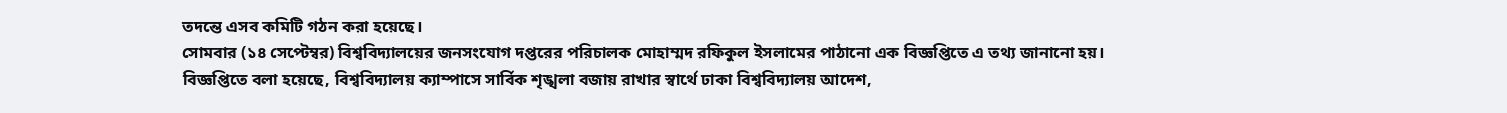তদন্তে এসব কমিটি গঠন করা হয়েছে।
সোমবার (১৪ সেপ্টেম্বর) বিশ্ববিদ্যালয়ের জনসংযোগ দপ্তরের পরিচালক মোহাম্মদ রফিকুল ইসলামের পাঠানো এক বিজ্ঞপ্তিতে এ তথ্য জানানো হয়।
বিজ্ঞপ্তিতে বলা হয়েছে, বিশ্ববিদ্যালয় ক্যাম্পাসে সার্বিক শৃঙ্খলা বজায় রাখার স্বার্থে ঢাকা বিশ্ববিদ্যালয় আদেশ,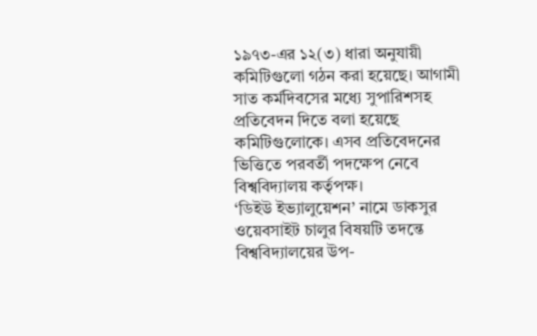১৯৭৩-এর ১২(৩) ধারা অনুযায়ী কমিটিগুলো গঠন করা হয়েছে। আগামী সাত কর্মদিবসের মধ্যে সুপারিশসহ প্রতিবেদন দিতে বলা হয়েছে কমিটিগুলোকে। এসব প্রতিবেদনের ভিত্তিতে পরবর্তী পদক্ষেপ নেবে বিশ্ববিদ্যালয় কর্তৃপক্ষ।
‘ডিইউ ইভ্যালুয়েশন’ নামে ডাকসুর ওয়েবসাইট চালুর বিষয়টি তদন্তে বিশ্ববিদ্যালয়ের উপ-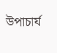উপাচার্য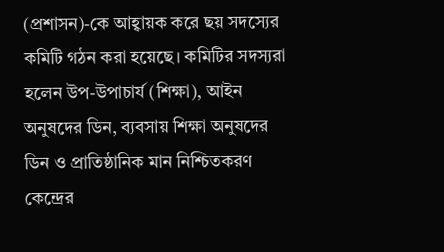(প্রশাসন)-কে আহ্বায়ক করে ছয় সদস্যের কমিটি গঠন করা হয়েছে। কমিটির সদস্যরা হলেন উপ-উপাচার্য (শিক্ষা), আইন অনুষদের ডিন, ব্যবসায় শিক্ষা অনুষদের ডিন ও প্রাতিষ্ঠানিক মান নিশ্চিতকরণ কেন্দ্রের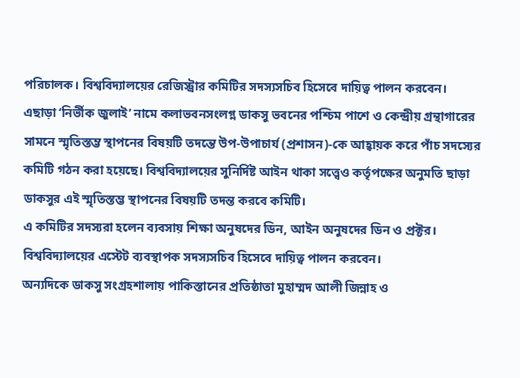পরিচালক। বিশ্ববিদ্যালয়ের রেজিস্ট্রার কমিটির সদস্যসচিব হিসেবে দায়িত্ব পালন করবেন।
এছাড়া ‘নির্ভীক জুলাই’ নামে কলাভবনসংলগ্ন ডাকসু ভবনের পশ্চিম পাশে ও কেন্দ্রীয় গ্রন্থাগারের সামনে স্মৃতিস্তম্ভ স্থাপনের বিষয়টি তদন্তে উপ-উপাচার্য (প্রশাসন)-কে আহ্বায়ক করে পাঁচ সদস্যের কমিটি গঠন করা হয়েছে। বিশ্ববিদ্যালয়ের সুনির্দিষ্ট আইন থাকা সত্ত্বেও কর্তৃপক্ষের অনুমতি ছাড়া ডাকসুর এই স্মৃতিস্তম্ভ স্থাপনের বিষয়টি তদন্ত করবে কমিটি।
এ কমিটির সদস্যরা হলেন ব্যবসায় শিক্ষা অনুষদের ডিন, আইন অনুষদের ডিন ও প্রক্টর। বিশ্ববিদ্যালয়ের এস্টেট ব্যবস্থাপক সদস্যসচিব হিসেবে দায়িত্ব পালন করবেন।
অন্যদিকে ডাকসু সংগ্রহশালায় পাকিস্তানের প্রতিষ্ঠাতা মুহাম্মদ আলী জিন্নাহ ও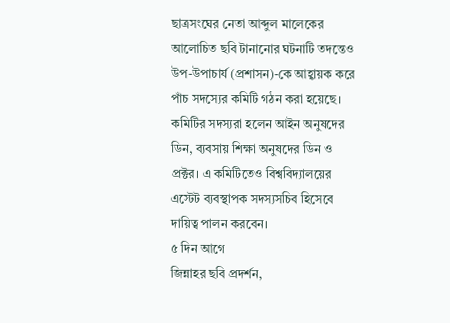ছাত্রসংঘের নেতা আব্দুল মালেকের আলোচিত ছবি টানানোর ঘটনাটি তদন্তেও উপ-উপাচার্য (প্রশাসন)-কে আহ্বায়ক করে পাঁচ সদস্যের কমিটি গঠন করা হয়েছে।
কমিটির সদস্যরা হলেন আইন অনুষদের ডিন, ব্যবসায় শিক্ষা অনুষদের ডিন ও প্রক্টর। এ কমিটিতেও বিশ্ববিদ্যালয়ের এস্টেট ব্যবস্থাপক সদস্যসচিব হিসেবে দায়িত্ব পালন করবেন।
৫ দিন আগে
জিন্নাহর ছবি প্রদর্শন,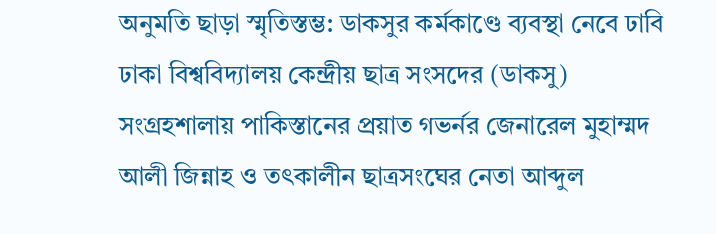অনুমতি ছাড়া স্মৃতিস্তম্ভ: ডাকসুর কর্মকাণ্ডে ব্যবস্থা নেবে ঢাবি
ঢাকা বিশ্ববিদ্যালয় কেন্দ্রীয় ছাত্র সংসদের (ডাকসু) সংগ্রহশালায় পাকিস্তানের প্রয়াত গভর্নর জেনারেল মুহাম্মদ আলী জিন্নাহ ও তৎকালীন ছাত্রসংঘের নেতা আব্দুল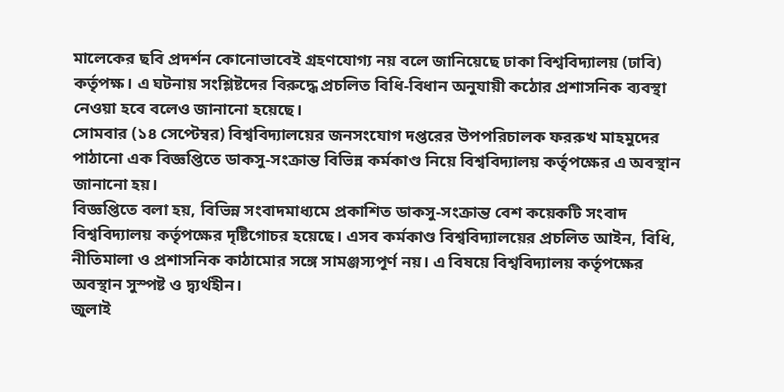মালেকের ছবি প্রদর্শন কোনোভাবেই গ্রহণযোগ্য নয় বলে জানিয়েছে ঢাকা বিশ্ববিদ্যালয় (ঢাবি) কর্তৃপক্ষ। এ ঘটনায় সংশ্লিষ্টদের বিরুদ্ধে প্রচলিত বিধি-বিধান অনুযায়ী কঠোর প্রশাসনিক ব্যবস্থা নেওয়া হবে বলেও জানানো হয়েছে।
সোমবার (১৪ সেপ্টেম্বর) বিশ্ববিদ্যালয়ের জনসংযোগ দপ্তরের উপপরিচালক ফররুখ মাহমুদের পাঠানো এক বিজ্ঞপ্তিতে ডাকসু-সংক্রান্ত বিভিন্ন কর্মকাণ্ড নিয়ে বিশ্ববিদ্যালয় কর্তৃপক্ষের এ অবস্থান জানানো হয়।
বিজ্ঞপ্তিতে বলা হয়, বিভিন্ন সংবাদমাধ্যমে প্রকাশিত ডাকসু-সংক্রান্ত বেশ কয়েকটি সংবাদ বিশ্ববিদ্যালয় কর্তৃপক্ষের দৃষ্টিগোচর হয়েছে। এসব কর্মকাণ্ড বিশ্ববিদ্যালয়ের প্রচলিত আইন, বিধি, নীতিমালা ও প্রশাসনিক কাঠামোর সঙ্গে সামঞ্জস্যপূর্ণ নয়। এ বিষয়ে বিশ্ববিদ্যালয় কর্তৃপক্ষের অবস্থান সুস্পষ্ট ও দ্ব্যর্থহীন।
জুলাই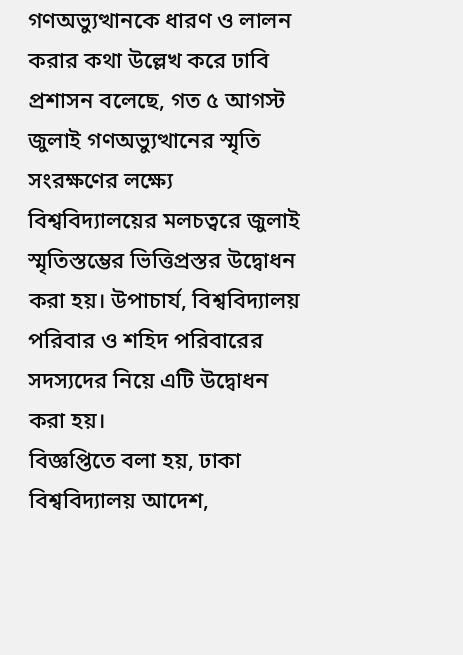গণঅভ্যুত্থানকে ধারণ ও লালন করার কথা উল্লেখ করে ঢাবি প্রশাসন বলেছে, গত ৫ আগস্ট জুলাই গণঅভ্যুত্থানের স্মৃতি সংরক্ষণের লক্ষ্যে বিশ্ববিদ্যালয়ের মলচত্বরে জুলাই স্মৃতিস্তম্ভের ভিত্তিপ্রস্তর উদ্বোধন করা হয়। উপাচার্য, বিশ্ববিদ্যালয় পরিবার ও শহিদ পরিবারের সদস্যদের নিয়ে এটি উদ্বোধন করা হয়।
বিজ্ঞপ্তিতে বলা হয়, ঢাকা বিশ্ববিদ্যালয় আদেশ,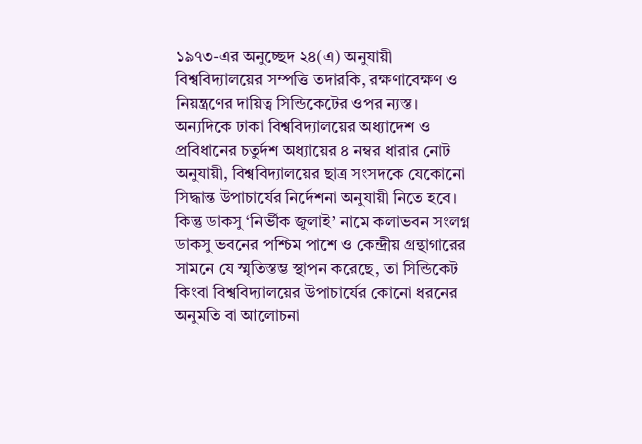১৯৭৩-এর অনুচ্ছেদ ২৪(এ) অনুযায়ী বিশ্ববিদ্যালয়ের সম্পত্তি তদারকি, রক্ষণাবেক্ষণ ও নিয়ন্ত্রণের দায়িত্ব সিন্ডিকেটের ওপর ন্যস্ত। অন্যদিকে ঢাকা বিশ্ববিদ্যালয়ের অধ্যাদেশ ও প্রবিধানের চতুর্দশ অধ্যায়ের ৪ নম্বর ধারার নোট অনুযায়ী, বিশ্ববিদ্যালয়ের ছাত্র সংসদকে যেকোনো সিদ্ধান্ত উপাচার্যের নির্দেশনা অনুযায়ী নিতে হবে।
কিন্তু ডাকসু ‘নির্ভীক জুলাই’ নামে কলাভবন সংলগ্ন ডাকসু ভবনের পশ্চিম পাশে ও কেন্দ্রীয় গ্রন্থাগারের সামনে যে স্মৃতিস্তম্ভ স্থাপন করেছে, তা সিন্ডিকেট কিংবা বিশ্ববিদ্যালয়ের উপাচার্যের কোনো ধরনের অনুমতি বা আলোচনা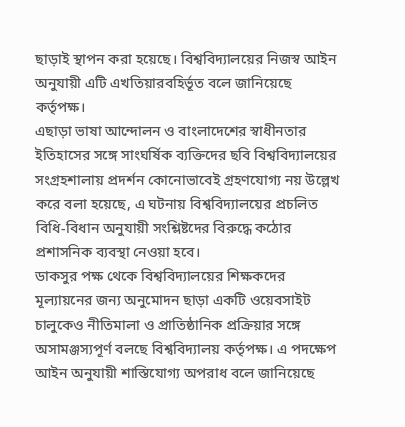ছাড়াই স্থাপন করা হয়েছে। বিশ্ববিদ্যালয়ের নিজস্ব আইন অনুযায়ী এটি এখতিয়ারবহির্ভূত বলে জানিয়েছে কর্তৃপক্ষ।
এছাড়া ভাষা আন্দোলন ও বাংলাদেশের স্বাধীনতার ইতিহাসের সঙ্গে সাংঘর্ষিক ব্যক্তিদের ছবি বিশ্ববিদ্যালয়ের সংগ্রহশালায় প্রদর্শন কোনোভাবেই গ্রহণযোগ্য নয় উল্লেখ করে বলা হয়েছে, এ ঘটনায় বিশ্ববিদ্যালয়ের প্রচলিত বিধি-বিধান অনুযায়ী সংশ্লিষ্টদের বিরুদ্ধে কঠোর প্রশাসনিক ব্যবস্থা নেওয়া হবে।
ডাকসুর পক্ষ থেকে বিশ্ববিদ্যালয়ের শিক্ষকদের মূল্যায়নের জন্য অনুমোদন ছাড়া একটি ওয়েবসাইট চালুকেও নীতিমালা ও প্রাতিষ্ঠানিক প্রক্রিয়ার সঙ্গে অসামঞ্জস্যপূর্ণ বলছে বিশ্ববিদ্যালয় কর্তৃপক্ষ। এ পদক্ষেপ আইন অনুযায়ী শাস্তিযোগ্য অপরাধ বলে জানিয়েছে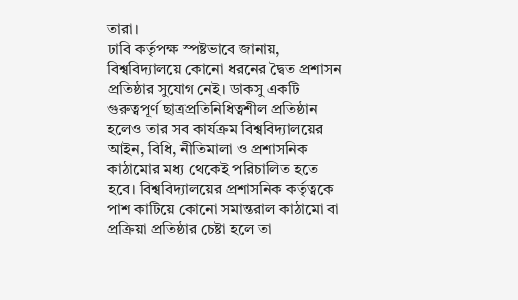তারা।
ঢাবি কর্তৃপক্ষ স্পষ্টভাবে জানায়, বিশ্ববিদ্যালয়ে কোনো ধরনের দ্বৈত প্রশাসন প্রতিষ্ঠার সুযোগ নেই। ডাকসু একটি গুরুত্বপূর্ণ ছাত্রপ্রতিনিধিত্বশীল প্রতিষ্ঠান হলেও তার সব কার্যক্রম বিশ্ববিদ্যালয়ের আইন, বিধি, নীতিমালা ও প্রশাসনিক কাঠামোর মধ্য থেকেই পরিচালিত হতে হবে। বিশ্ববিদ্যালয়ের প্রশাসনিক কর্তৃত্বকে পাশ কাটিয়ে কোনো সমান্তরাল কাঠামো বা প্রক্রিয়া প্রতিষ্ঠার চেষ্টা হলে তা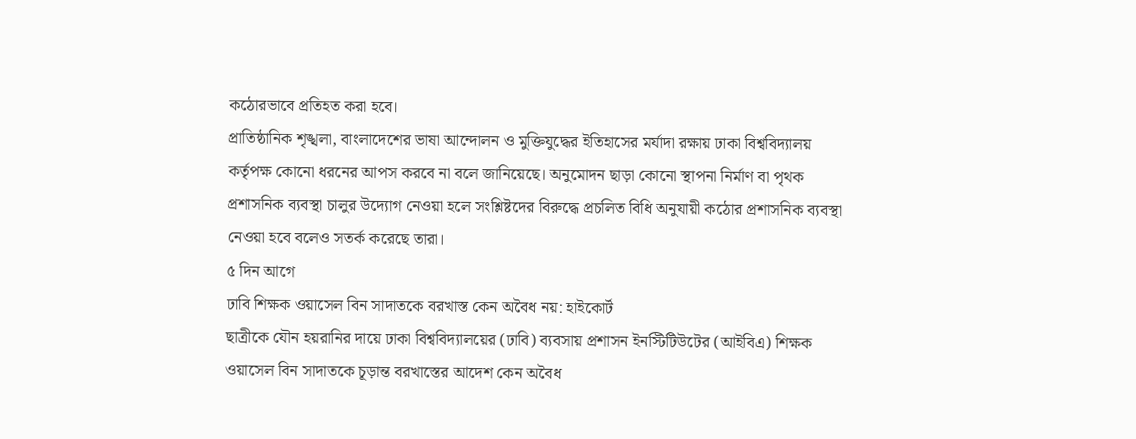কঠোরভাবে প্রতিহত করা হবে।
প্রাতিষ্ঠানিক শৃঙ্খলা, বাংলাদেশের ভাষা আন্দোলন ও মুক্তিযুদ্ধের ইতিহাসের মর্যাদা রক্ষায় ঢাকা বিশ্ববিদ্যালয় কর্তৃপক্ষ কোনো ধরনের আপস করবে না বলে জানিয়েছে। অনুমোদন ছাড়া কোনো স্থাপনা নির্মাণ বা পৃথক প্রশাসনিক ব্যবস্থা চালুর উদ্যোগ নেওয়া হলে সংশ্লিষ্টদের বিরুদ্ধে প্রচলিত বিধি অনুযায়ী কঠোর প্রশাসনিক ব্যবস্থা নেওয়া হবে বলেও সতর্ক করেছে তারা।
৫ দিন আগে
ঢাবি শিক্ষক ওয়াসেল বিন সাদাতকে বরখাস্ত কেন অবৈধ নয়: হাইকোর্ট
ছাত্রীকে যৌন হয়রানির দায়ে ঢাকা বিশ্ববিদ্যালয়ের (ঢাবি) ব্যবসায় প্রশাসন ইনস্টিটিউটের (আইবিএ) শিক্ষক ওয়াসেল বিন সাদাতকে চূড়ান্ত বরখাস্তের আদেশ কেন অবৈধ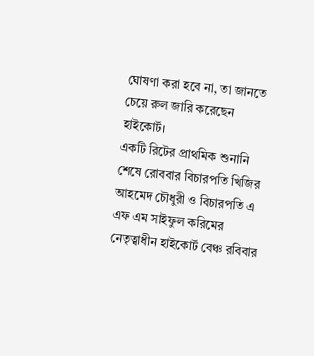ঘোষণা করা হবে না, তা জানতে চেয়ে রুল জারি করেছেন হাইকোর্ট।
একটি রিটের প্রাথমিক শুনানি শেষে রোববার বিচারপতি খিজির আহমেদ চৌধুরী ও বিচারপতি এ এফ এম সাইফুল করিমের নেতৃত্বাধীন হাইকোর্ট বেঞ্চ রবিবার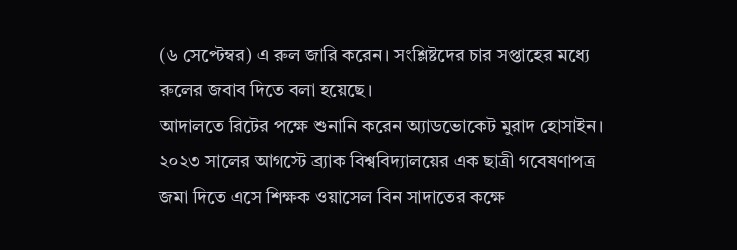(৬ সেপ্টেম্বর) এ রুল জারি করেন। সংশ্লিষ্টদের চার সপ্তাহের মধ্যে রুলের জবাব দিতে বলা হয়েছে।
আদালতে রিটের পক্ষে শুনানি করেন অ্যাডভোকেট মুরাদ হোসাইন।
২০২৩ সালের আগস্টে ব্র্যাক বিশ্ববিদ্যালয়ের এক ছাত্রী গবেষণাপত্র জমা দিতে এসে শিক্ষক ওয়াসেল বিন সাদাতের কক্ষে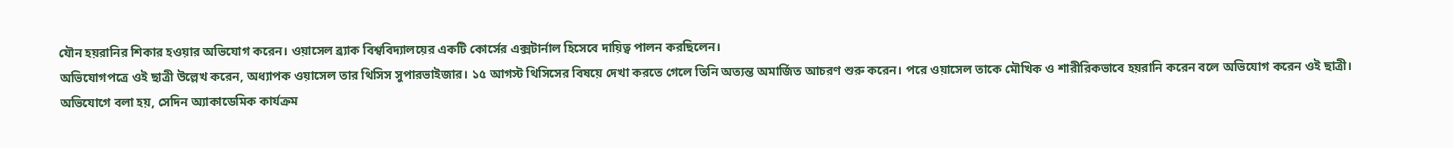যৌন হয়রানির শিকার হওয়ার অভিযোগ করেন। ওয়াসেল ব্র্যাক বিশ্ববিদ্যালয়ের একটি কোর্সের এক্সটার্নাল হিসেবে দায়িত্ব পালন করছিলেন।
অভিযোগপত্রে ওই ছাত্রী উল্লেখ করেন, অধ্যাপক ওয়াসেল তার থিসিস সুপারভাইজার। ১৫ আগস্ট থিসিসের বিষয়ে দেখা করতে গেলে তিনি অত্যন্ত অমার্জিত আচরণ শুরু করেন। পরে ওয়াসেল তাকে মৌখিক ও শারীরিকভাবে হয়রানি করেন বলে অভিযোগ করেন ওই ছাত্রী।
অভিযোগে বলা হয়, সেদিন অ্যাকাডেমিক কার্যক্রম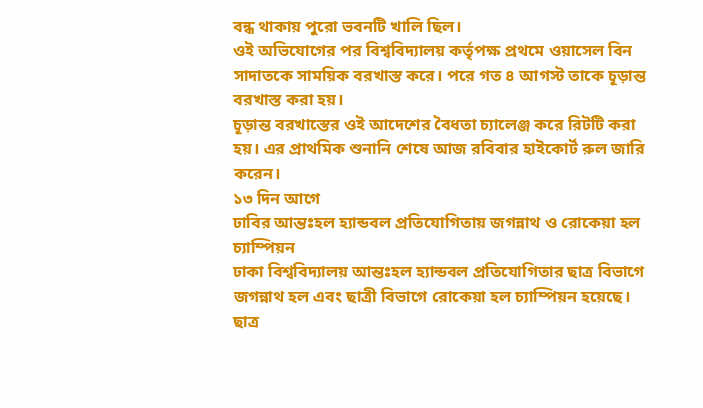বন্ধ থাকায় পুরো ভবনটি খালি ছিল।
ওই অভিযোগের পর বিশ্ববিদ্যালয় কর্তৃপক্ষ প্রথমে ওয়াসেল বিন সাদাতকে সাময়িক বরখাস্ত করে। পরে গত ৪ আগস্ট তাকে চূড়ান্ত বরখাস্ত করা হয়।
চূড়ান্ত বরখাস্তের ওই আদেশের বৈধতা চ্যালেঞ্জ করে রিটটি করা হয়। এর প্রাথমিক শুনানি শেষে আজ রবিবার হাইকোর্ট রুল জারি করেন।
১৩ দিন আগে
ঢাবির আন্তঃহল হ্যান্ডবল প্রতিযোগিতায় জগন্নাথ ও রোকেয়া হল চ্যাম্পিয়ন
ঢাকা বিশ্ববিদ্যালয় আন্তঃহল হ্যান্ডবল প্রতিযোগিতার ছাত্র বিভাগে জগন্নাথ হল এবং ছাত্রী বিভাগে রোকেয়া হল চ্যাম্পিয়ন হয়েছে। ছাত্র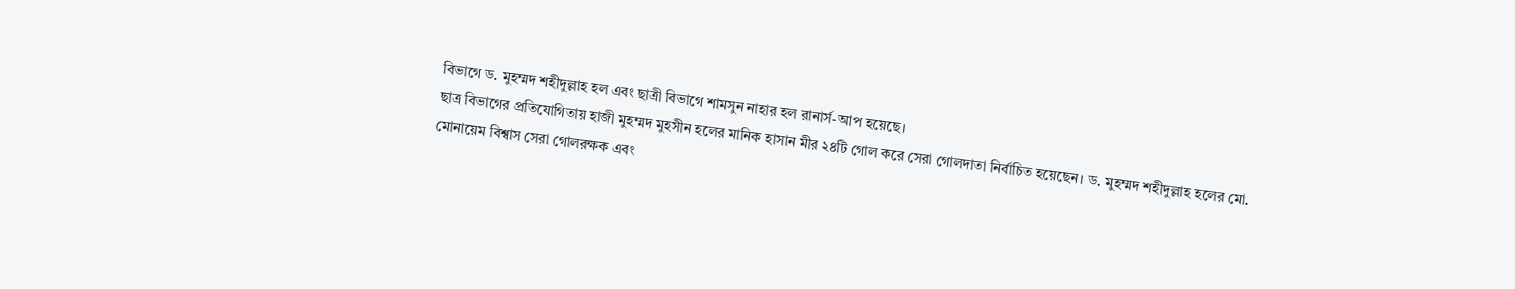বিভাগে ড. মুহম্মদ শহীদুল্লাহ হল এবং ছাত্রী বিভাগে শামসুন নাহার হল রানার্স-আপ হয়েছে।
ছাত্র বিভাগের প্রতিযোগিতায় হাজী মুহম্মদ মুহসীন হলের মানিক হাসান মীর ২৪টি গোল করে সেরা গোলদাতা নির্বাচিত হয়েছেন। ড. মুহম্মদ শহীদুল্লাহ হলের মো. মোনায়েম বিশ্বাস সেরা গোলরক্ষক এবং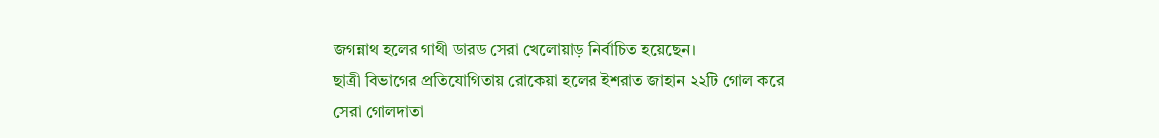জগন্নাথ হলের গাথী ডারড সেরা খেলোয়াড় নির্বাচিত হয়েছেন।
ছাত্রী বিভাগের প্রতিযোগিতায় রোকেয়া হলের ইশরাত জাহান ২২টি গোল করে সেরা গোলদাতা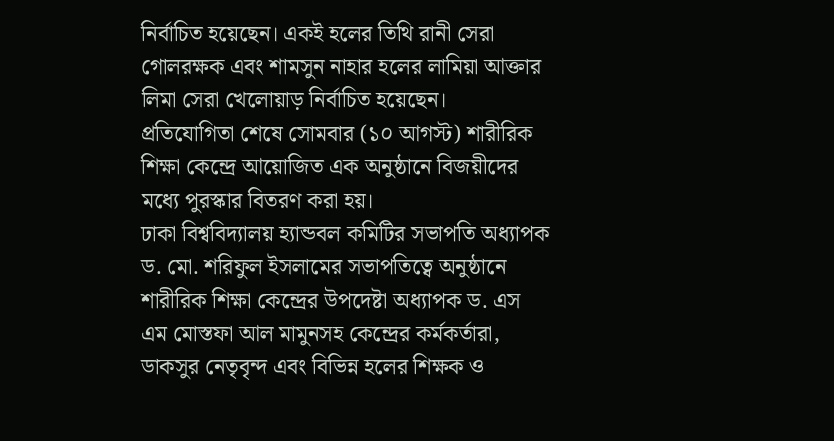নির্বাচিত হয়েছেন। একই হলের তিথি রানী সেরা গোলরক্ষক এবং শামসুন নাহার হলের লামিয়া আক্তার লিমা সেরা খেলোয়াড় নির্বাচিত হয়েছেন।
প্রতিযোগিতা শেষে সোমবার (১০ আগস্ট) শারীরিক শিক্ষা কেন্দ্রে আয়োজিত এক অনুষ্ঠানে বিজয়ীদের মধ্যে পুরস্কার বিতরণ করা হয়।
ঢাকা বিশ্ববিদ্যালয় হ্যান্ডবল কমিটির সভাপতি অধ্যাপক ড. মো. শরিফুল ইসলামের সভাপতিত্বে অনুষ্ঠানে শারীরিক শিক্ষা কেন্দ্রের উপদেষ্টা অধ্যাপক ড. এস এম মোস্তফা আল মামুনসহ কেন্দ্রের কর্মকর্তারা, ডাকসুর নেতৃবৃন্দ এবং বিভিন্ন হলের শিক্ষক ও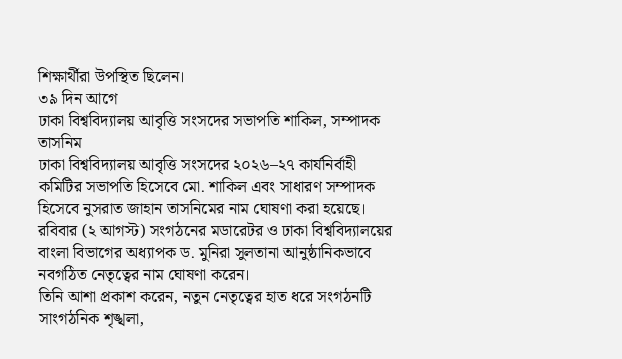শিক্ষার্থীরা উপস্থিত ছিলেন।
৩৯ দিন আগে
ঢাকা বিশ্ববিদ্যালয় আবৃত্তি সংসদের সভাপতি শাকিল, সম্পাদক তাসনিম
ঢাকা বিশ্ববিদ্যালয় আবৃত্তি সংসদের ২০২৬–২৭ কার্যনির্বাহী কমিটির সভাপতি হিসেবে মো. শাকিল এবং সাধারণ সম্পাদক হিসেবে নুসরাত জাহান তাসনিমের নাম ঘোষণা করা হয়েছে।
রবিবার (২ আগস্ট) সংগঠনের মডারেটর ও ঢাকা বিশ্ববিদ্যালয়ের বাংলা বিভাগের অধ্যাপক ড. মুনিরা সুলতানা আনুষ্ঠানিকভাবে নবগঠিত নেতৃত্বের নাম ঘোষণা করেন।
তিনি আশা প্রকাশ করেন, নতুন নেতৃত্বের হাত ধরে সংগঠনটি সাংগঠনিক শৃঙ্খলা,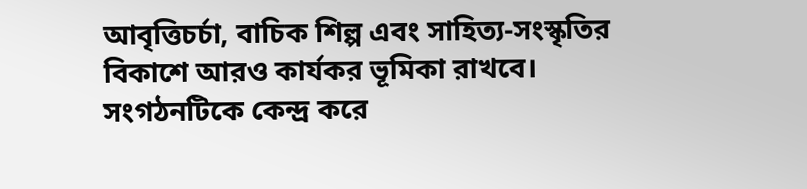আবৃত্তিচর্চা, বাচিক শিল্প এবং সাহিত্য-সংস্কৃতির বিকাশে আরও কার্যকর ভূমিকা রাখবে।
সংগঠনটিকে কেন্দ্র করে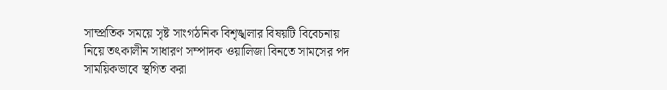সাম্প্রতিক সময়ে সৃষ্ট সাংগঠনিক বিশৃঙ্খলার বিষয়টি বিবেচনায় নিয়ে তৎকালীন সাধারণ সম্পাদক ওয়ালিজা বিনতে সামসের পদ সাময়িকভাবে স্থগিত করা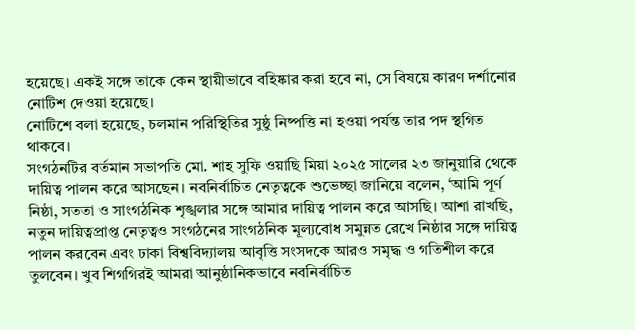হয়েছে। একই সঙ্গে তাকে কেন স্থায়ীভাবে বহিষ্কার করা হবে না, সে বিষয়ে কারণ দর্শানোর নোটিশ দেওয়া হয়েছে।
নোটিশে বলা হয়েছে, চলমান পরিস্থিতির সুষ্ঠু নিষ্পত্তি না হওয়া পর্যন্ত তার পদ স্থগিত থাকবে।
সংগঠনটির বর্তমান সভাপতি মো. শাহ সুফি ওয়াছি মিয়া ২০২৫ সালের ২৩ জানুয়ারি থেকে দায়িত্ব পালন করে আসছেন। নবনির্বাচিত নেতৃত্বকে শুভেচ্ছা জানিয়ে বলেন, ‘আমি পূর্ণ নিষ্ঠা, সততা ও সাংগঠনিক শৃঙ্খলার সঙ্গে আমার দায়িত্ব পালন করে আসছি। আশা রাখছি, নতুন দায়িত্বপ্রাপ্ত নেতৃত্বও সংগঠনের সাংগঠনিক মূল্যবোধ সমুন্নত রেখে নিষ্ঠার সঙ্গে দায়িত্ব পালন করবেন এবং ঢাকা বিশ্ববিদ্যালয় আবৃত্তি সংসদকে আরও সমৃদ্ধ ও গতিশীল করে তুলবেন। খুব শিগগিরই আমরা আনুষ্ঠানিকভাবে নবনির্বাচিত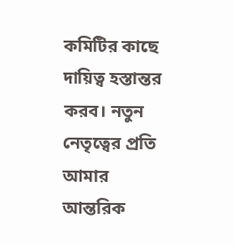কমিটির কাছে দায়িত্ব হস্তান্তর করব। নতুন নেতৃত্বের প্রতি আমার আন্তরিক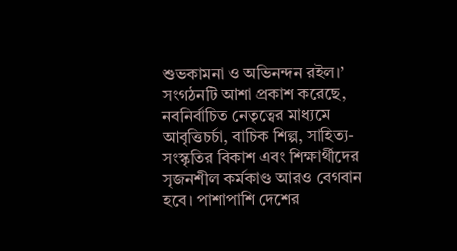শুভকামনা ও অভিনন্দন রইল।’
সংগঠনটি আশা প্রকাশ করেছে, নবনির্বাচিত নেতৃত্বের মাধ্যমে আবৃত্তিচর্চা, বাচিক শিল্প, সাহিত্য-সংস্কৃতির বিকাশ এবং শিক্ষার্থীদের সৃজনশীল কর্মকাণ্ড আরও বেগবান হবে। পাশাপাশি দেশের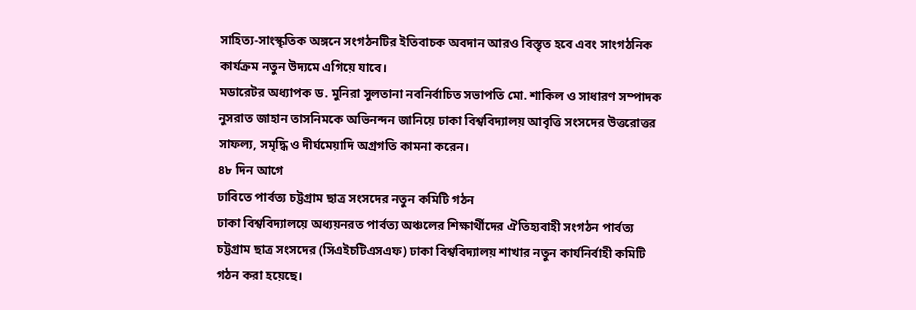সাহিত্য-সাংস্কৃতিক অঙ্গনে সংগঠনটির ইতিবাচক অবদান আরও বিস্তৃত হবে এবং সাংগঠনিক কার্যক্রম নতুন উদ্যমে এগিয়ে যাবে।
মডারেটর অধ্যাপক ড. মুনিরা সুলতানা নবনির্বাচিত সভাপতি মো. শাকিল ও সাধারণ সম্পাদক নুসরাত জাহান তাসনিমকে অভিনন্দন জানিয়ে ঢাকা বিশ্ববিদ্যালয় আবৃত্তি সংসদের উত্তরোত্তর সাফল্য, সমৃদ্ধি ও দীর্ঘমেয়াদি অগ্রগতি কামনা করেন।
৪৮ দিন আগে
ঢাবিতে পার্বত্য চট্টগ্রাম ছাত্র সংসদের নতুন কমিটি গঠন
ঢাকা বিশ্ববিদ্যালয়ে অধ্যয়নরত পার্বত্য অঞ্চলের শিক্ষার্থীদের ঐতিহ্যবাহী সংগঠন পার্বত্য চট্টগ্রাম ছাত্র সংসদের (সিএইচটিএসএফ) ঢাকা বিশ্ববিদ্যালয় শাখার নতুন কার্যনির্বাহী কমিটি গঠন করা হয়েছে।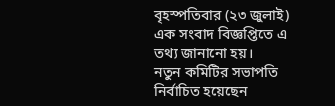বৃহস্পতিবার (২৩ জুলাই) এক সংবাদ বিজ্ঞপ্তিতে এ তথ্য জানানো হয়।
নতুন কমিটির সভাপতি নির্বাচিত হয়েছেন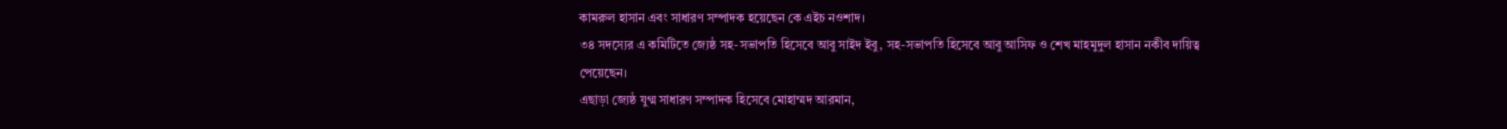কামরুল হাসান এবং সাধারণ সম্পাদক হয়েছেন কে এইচ নওশাদ।
৩৪ সদস্যের এ কমিটিতে জ্যেষ্ঠ সহ-সভাপতি হিসেবে আবু সাইদ ইবু, সহ-সভাপতি হিসেবে আবু আসিফ ও শেখ মাহমুদুল হাসান নকীব দায়িত্ব পেয়েছেন।
এছাড়া জ্যেষ্ঠ যুগ্ম সাধারণ সম্পাদক হিসেবে মোহাম্মদ আরমান,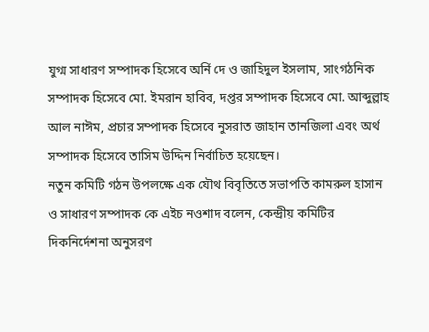যুগ্ম সাধারণ সম্পাদক হিসেবে অর্নি দে ও জাহিদুল ইসলাম, সাংগঠনিক সম্পাদক হিসেবে মো. ইমরান হাবিব, দপ্তর সম্পাদক হিসেবে মো. আব্দুল্লাহ আল নাঈম, প্রচার সম্পাদক হিসেবে নুসরাত জাহান তানজিলা এবং অর্থ সম্পাদক হিসেবে তাসিম উদ্দিন নির্বাচিত হয়েছেন।
নতুন কমিটি গঠন উপলক্ষে এক যৌথ বিবৃতিতে সভাপতি কামরুল হাসান ও সাধারণ সম্পাদক কে এইচ নওশাদ বলেন, কেন্দ্রীয় কমিটির দিকনির্দেশনা অনুসরণ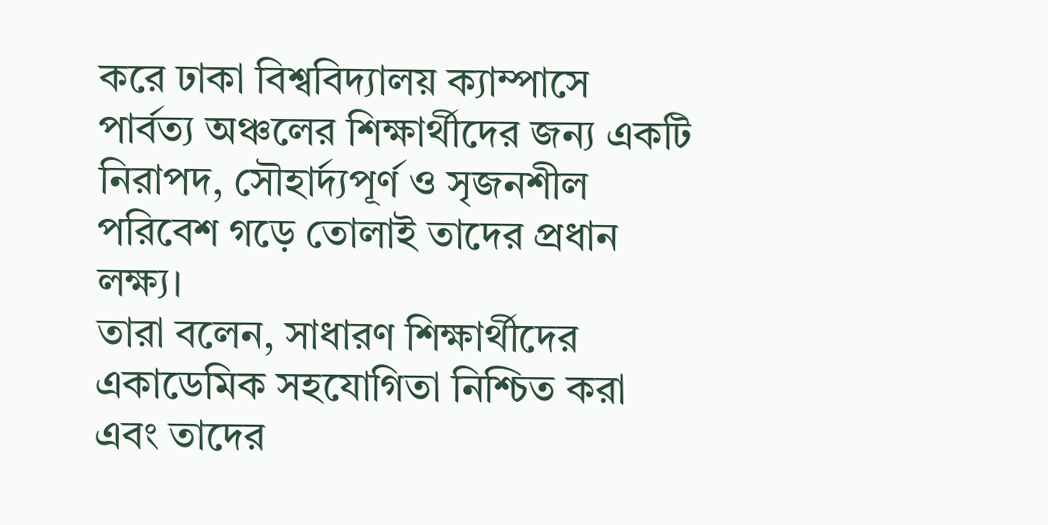করে ঢাকা বিশ্ববিদ্যালয় ক্যাম্পাসে পার্বত্য অঞ্চলের শিক্ষার্থীদের জন্য একটি নিরাপদ, সৌহার্দ্যপূর্ণ ও সৃজনশীল পরিবেশ গড়ে তোলাই তাদের প্রধান লক্ষ্য।
তারা বলেন, সাধারণ শিক্ষার্থীদের একাডেমিক সহযোগিতা নিশ্চিত করা এবং তাদের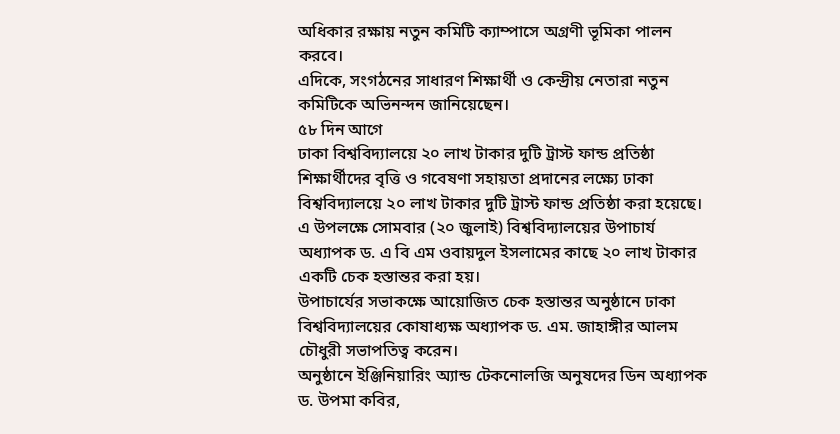অধিকার রক্ষায় নতুন কমিটি ক্যাম্পাসে অগ্রণী ভূমিকা পালন করবে।
এদিকে, সংগঠনের সাধারণ শিক্ষার্থী ও কেন্দ্রীয় নেতারা নতুন কমিটিকে অভিনন্দন জানিয়েছেন।
৫৮ দিন আগে
ঢাকা বিশ্ববিদ্যালয়ে ২০ লাখ টাকার দুটি ট্রাস্ট ফান্ড প্রতিষ্ঠা
শিক্ষার্থীদের বৃত্তি ও গবেষণা সহায়তা প্রদানের লক্ষ্যে ঢাকা বিশ্ববিদ্যালয়ে ২০ লাখ টাকার দুটি ট্রাস্ট ফান্ড প্রতিষ্ঠা করা হয়েছে।
এ উপলক্ষে সোমবার (২০ জুলাই) বিশ্ববিদ্যালয়ের উপাচার্য অধ্যাপক ড. এ বি এম ওবায়দুল ইসলামের কাছে ২০ লাখ টাকার একটি চেক হস্তান্তর করা হয়।
উপাচার্যের সভাকক্ষে আয়োজিত চেক হস্তান্তর অনুষ্ঠানে ঢাকা বিশ্ববিদ্যালয়ের কোষাধ্যক্ষ অধ্যাপক ড. এম. জাহাঙ্গীর আলম চৌধুরী সভাপতিত্ব করেন।
অনুষ্ঠানে ইঞ্জিনিয়ারিং অ্যান্ড টেকনোলজি অনুষদের ডিন অধ্যাপক ড. উপমা কবির,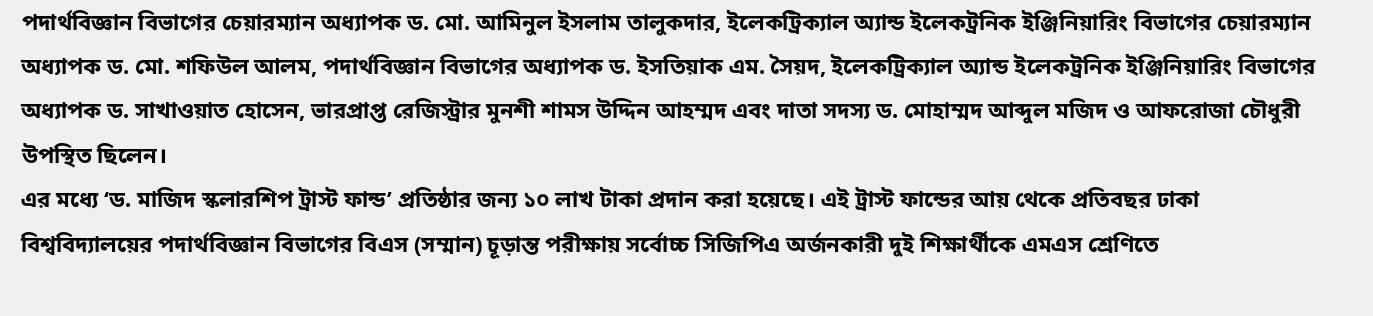পদার্থবিজ্ঞান বিভাগের চেয়ারম্যান অধ্যাপক ড. মো. আমিনুল ইসলাম তালুকদার, ইলেকট্রিক্যাল অ্যান্ড ইলেকট্রনিক ইঞ্জিনিয়ারিং বিভাগের চেয়ারম্যান অধ্যাপক ড. মো. শফিউল আলম, পদার্থবিজ্ঞান বিভাগের অধ্যাপক ড. ইসতিয়াক এম. সৈয়দ, ইলেকট্রিক্যাল অ্যান্ড ইলেকট্রনিক ইঞ্জিনিয়ারিং বিভাগের অধ্যাপক ড. সাখাওয়াত হোসেন, ভারপ্রাপ্ত রেজিস্ট্রার মুনশী শামস উদ্দিন আহম্মদ এবং দাতা সদস্য ড. মোহাম্মদ আব্দুল মজিদ ও আফরোজা চৌধুরী উপস্থিত ছিলেন।
এর মধ্যে ‘ড. মাজিদ স্কলারশিপ ট্রাস্ট ফান্ড’ প্রতিষ্ঠার জন্য ১০ লাখ টাকা প্রদান করা হয়েছে। এই ট্রাস্ট ফান্ডের আয় থেকে প্রতিবছর ঢাকা বিশ্ববিদ্যালয়ের পদার্থবিজ্ঞান বিভাগের বিএস (সম্মান) চূড়ান্ত পরীক্ষায় সর্বোচ্চ সিজিপিএ অর্জনকারী দুই শিক্ষার্থীকে এমএস শ্রেণিতে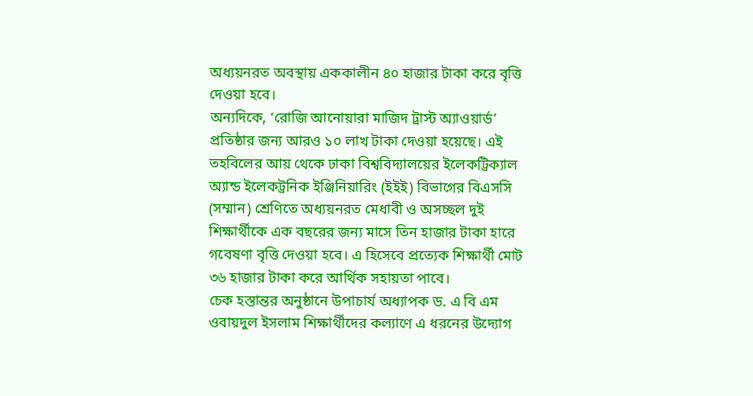অধ্যয়নরত অবস্থায় এককালীন ৪০ হাজার টাকা করে বৃত্তি দেওয়া হবে।
অন্যদিকে, ‘রোজি আনোয়ারা মাজিদ ট্রাস্ট অ্যাওয়ার্ড’ প্রতিষ্ঠার জন্য আরও ১০ লাখ টাকা দেওয়া হয়েছে। এই তহবিলের আয় থেকে ঢাকা বিশ্ববিদ্যালয়ের ইলেকট্রিক্যাল অ্যান্ড ইলেকট্রনিক ইঞ্জিনিয়ারিং (ইইই) বিভাগের বিএসসি (সম্মান) শ্রেণিতে অধ্যয়নরত মেধাবী ও অসচ্ছল দুই শিক্ষার্থীকে এক বছরের জন্য মাসে তিন হাজার টাকা হারে গবেষণা বৃত্তি দেওয়া হবে। এ হিসেবে প্রত্যেক শিক্ষার্থী মোট ৩৬ হাজার টাকা করে আর্থিক সহায়তা পাবে।
চেক হস্তান্তর অনুষ্ঠানে উপাচার্য অধ্যাপক ড. এ বি এম ওবায়দুল ইসলাম শিক্ষার্থীদের কল্যাণে এ ধরনের উদ্যোগ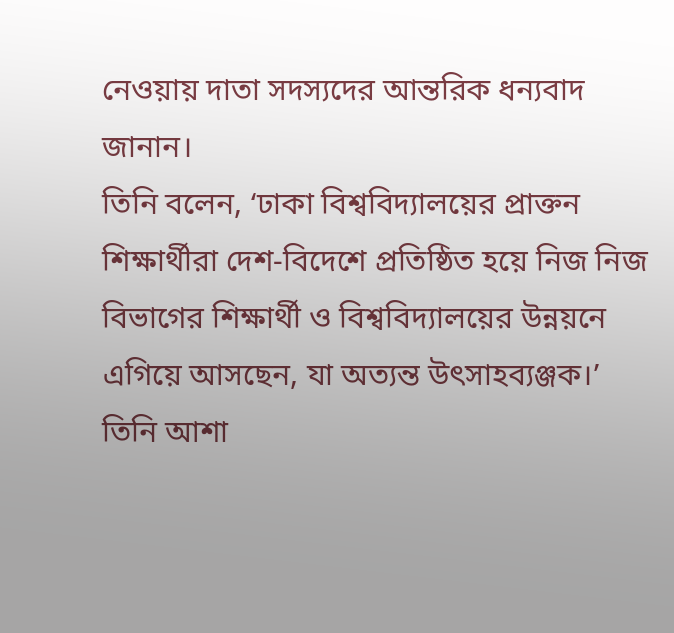নেওয়ায় দাতা সদস্যদের আন্তরিক ধন্যবাদ জানান।
তিনি বলেন, ‘ঢাকা বিশ্ববিদ্যালয়ের প্রাক্তন শিক্ষার্থীরা দেশ-বিদেশে প্রতিষ্ঠিত হয়ে নিজ নিজ বিভাগের শিক্ষার্থী ও বিশ্ববিদ্যালয়ের উন্নয়নে এগিয়ে আসছেন, যা অত্যন্ত উৎসাহব্যঞ্জক।’
তিনি আশা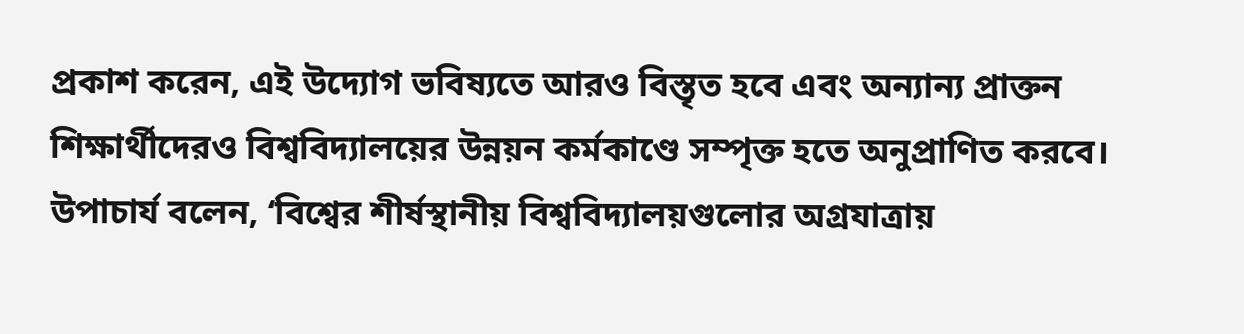প্রকাশ করেন, এই উদ্যোগ ভবিষ্যতে আরও বিস্তৃত হবে এবং অন্যান্য প্রাক্তন শিক্ষার্থীদেরও বিশ্ববিদ্যালয়ের উন্নয়ন কর্মকাণ্ডে সম্পৃক্ত হতে অনুপ্রাণিত করবে।
উপাচার্য বলেন, ‘বিশ্বের শীর্ষস্থানীয় বিশ্ববিদ্যালয়গুলোর অগ্রযাত্রায়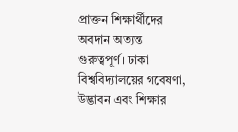প্রাক্তন শিক্ষার্থীদের অবদান অত্যন্ত গুরুত্বপূর্ণ। ঢাকা বিশ্ববিদ্যালয়ের গবেষণা, উদ্ভাবন এবং শিক্ষার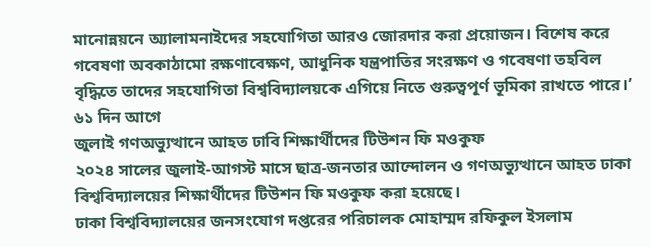মানোন্নয়নে অ্যালামনাইদের সহযোগিতা আরও জোরদার করা প্রয়োজন। বিশেষ করে গবেষণা অবকাঠামো রক্ষণাবেক্ষণ, আধুনিক যন্ত্রপাতির সংরক্ষণ ও গবেষণা তহবিল বৃদ্ধিতে তাদের সহযোগিতা বিশ্ববিদ্যালয়কে এগিয়ে নিতে গুরুত্বপূর্ণ ভূমিকা রাখতে পারে।’
৬১ দিন আগে
জুলাই গণঅভ্যুত্থানে আহত ঢাবি শিক্ষার্থীদের টিউশন ফি মওকুফ
২০২৪ সালের জুলাই-আগস্ট মাসে ছাত্র-জনতার আন্দোলন ও গণঅভ্যুত্থানে আহত ঢাকা বিশ্ববিদ্যালয়ের শিক্ষার্থীদের টিউশন ফি মওকুফ করা হয়েছে।
ঢাকা বিশ্ববিদ্যালয়ের জনসংযোগ দপ্তরের পরিচালক মোহাম্মদ রফিকুল ইসলাম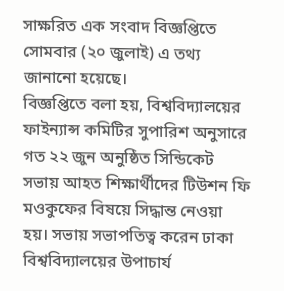সাক্ষরিত এক সংবাদ বিজ্ঞপ্তিতে সোমবার (২০ জুলাই) এ তথ্য জানানো হয়েছে।
বিজ্ঞপ্তিতে বলা হয়, বিশ্ববিদ্যালয়ের ফাইন্যান্স কমিটির সুপারিশ অনুসারে গত ২২ জুন অনুষ্ঠিত সিন্ডিকেট সভায় আহত শিক্ষার্থীদের টিউশন ফি মওকুফের বিষয়ে সিদ্ধান্ত নেওয়া হয়। সভায় সভাপতিত্ব করেন ঢাকা বিশ্ববিদ্যালয়ের উপাচার্য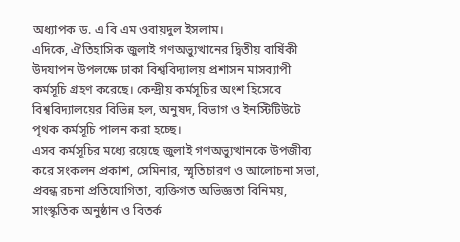অধ্যাপক ড. এ বি এম ওবায়দুল ইসলাম।
এদিকে, ঐতিহাসিক জুলাই গণঅভ্যুত্থানের দ্বিতীয় বার্ষিকী উদযাপন উপলক্ষে ঢাকা বিশ্ববিদ্যালয় প্রশাসন মাসব্যাপী কর্মসূচি গ্রহণ করেছে। কেন্দ্রীয় কর্মসূচির অংশ হিসেবে বিশ্ববিদ্যালয়ের বিভিন্ন হল, অনুষদ, বিভাগ ও ইনস্টিটিউটে পৃথক কর্মসূচি পালন করা হচ্ছে।
এসব কর্মসূচির মধ্যে রয়েছে জুলাই গণঅভ্যুত্থানকে উপজীব্য করে সংকলন প্রকাশ, সেমিনার, স্মৃতিচারণ ও আলোচনা সভা, প্রবন্ধ রচনা প্রতিযোগিতা, ব্যক্তিগত অভিজ্ঞতা বিনিময়, সাংস্কৃতিক অনুষ্ঠান ও বিতর্ক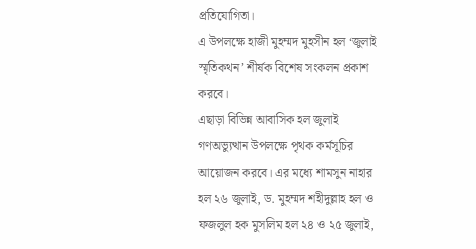প্রতিযোগিতা।
এ উপলক্ষে হাজী মুহম্মদ মুহসীন হল ‘জুলাই স্মৃতিকথন’ শীর্ষক বিশেষ সংকলন প্রকাশ করবে।
এছাড়া বিভিন্ন আবাসিক হল জুলাই গণঅভ্যুত্থান উপলক্ষে পৃথক কর্মসূচির আয়োজন করবে। এর মধ্যে শামসুন নাহার হল ২৬ জুলাই, ড. মুহম্মদ শহীদুল্লাহ হল ও ফজলুল হক মুসলিম হল ২৪ ও ২৫ জুলাই,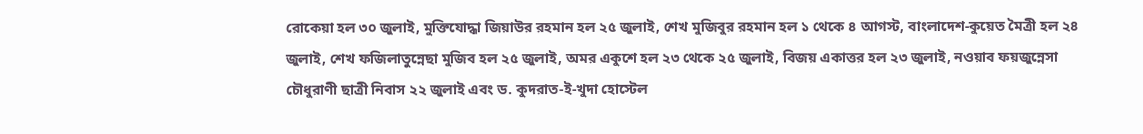রোকেয়া হল ৩০ জুলাই, মুক্তিযোদ্ধা জিয়াউর রহমান হল ২৫ জুলাই, শেখ মুজিবুর রহমান হল ১ থেকে ৪ আগস্ট, বাংলাদেশ-কুয়েত মৈত্রী হল ২৪ জুলাই, শেখ ফজিলাতুন্নেছা মুজিব হল ২৫ জুলাই, অমর একুশে হল ২৩ থেকে ২৫ জুলাই, বিজয় একাত্তর হল ২৩ জুলাই, নওয়াব ফয়জুন্নেসা চৌধুরাণী ছাত্রী নিবাস ২২ জুলাই এবং ড. কুদরাত-ই-খুদা হোস্টেল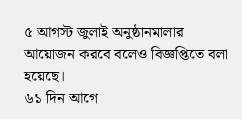৫ আগস্ট জুলাই অনুষ্ঠানমালার আয়োজন করবে বলেও বিজ্ঞপ্তিতে বলা হয়েছে।
৬১ দিন আগে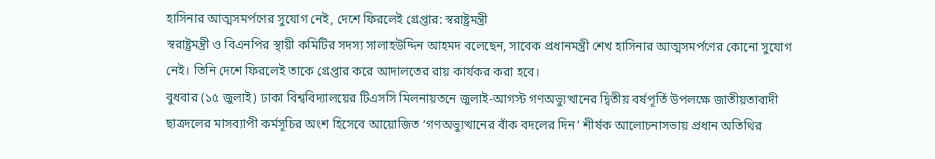হাসিনার আত্মসমর্পণের সুযোগ নেই, দেশে ফিরলেই গ্রেপ্তার: স্বরাষ্ট্রমন্ত্রী
স্বরাষ্ট্রমন্ত্রী ও বিএনপির স্থায়ী কমিটির সদস্য সালাহউদ্দিন আহমদ বলেছেন, সাবেক প্রধানমন্ত্রী শেখ হাসিনার আত্মসমর্পণের কোনো সুযোগ নেই। তিনি দেশে ফিরলেই তাকে গ্রেপ্তার করে আদালতের রায় কার্যকর করা হবে।
বুধবার (১৫ জুলাই) ঢাকা বিশ্ববিদ্যালয়ের টিএসসি মিলনায়তনে জুলাই-আগস্ট গণঅভ্যুত্থানের দ্বিতীয় বর্ষপূর্তি উপলক্ষে জাতীয়তাবাদী ছাত্রদলের মাসব্যাপী কর্মসূচির অংশ হিসেবে আয়োজিত ‘গণঅভ্যুত্থানের বাঁক বদলের দিন’ শীর্ষক আলোচনাসভায় প্রধান অতিথির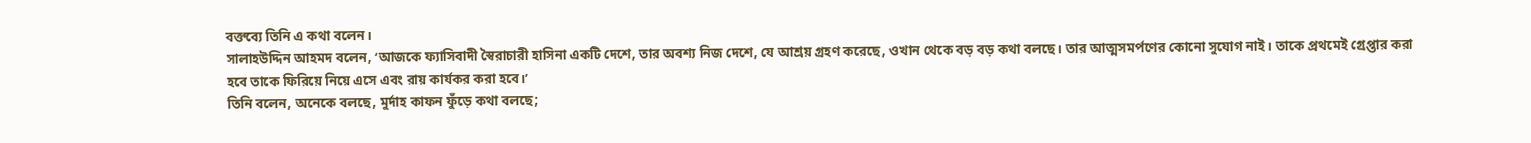বক্তব্যে তিনি এ কথা বলেন।
সালাহউদ্দিন আহমদ বলেন, ‘আজকে ফ্যাসিবাদী স্বৈরাচারী হাসিনা একটি দেশে, তার অবশ্য নিজ দেশে, যে আশ্রয় গ্রহণ করেছে, ওখান থেকে বড় বড় কথা বলছে। তার আত্মসমর্পণের কোনো সুযোগ নাই। তাকে প্রথমেই গ্রেপ্তার করা হবে তাকে ফিরিয়ে নিয়ে এসে এবং রায় কার্যকর করা হবে।’
তিনি বলেন, অনেকে বলছে, মুর্দাহ কাফন ফুঁড়ে কথা বলছে;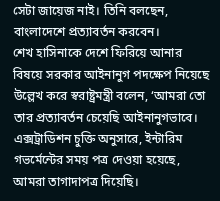সেটা জায়েজ নাই। তিনি বলছেন, বাংলাদেশে প্রত্যাবর্তন করবেন।
শেখ হাসিনাকে দেশে ফিরিয়ে আনার বিষয়ে সরকার আইনানুগ পদক্ষেপ নিয়েছে উল্লেখ করে স্বরাষ্ট্রমন্ত্রী বলেন, ‘আমরা তো তার প্রত্যাবর্তন চেয়েছি আইনানুগভাবে। এক্সট্রাডিশন চুক্তি অনুসারে, ইন্টারিম গভর্মেন্টের সময় পত্র দেওয়া হয়েছে, আমরা তাগাদাপত্র দিয়েছি।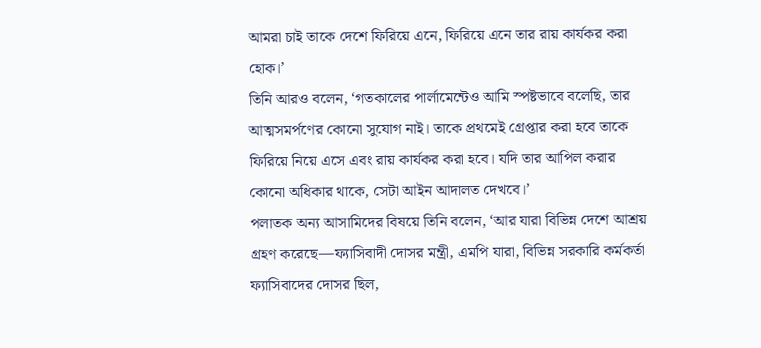আমরা চাই তাকে দেশে ফিরিয়ে এনে, ফিরিয়ে এনে তার রায় কার্যকর করা হোক।’
তিনি আরও বলেন, ‘গতকালের পার্লামেন্টেও আমি স্পষ্টভাবে বলেছি, তার আত্মসমর্পণের কোনো সুযোগ নাই। তাকে প্রথমেই গ্রেপ্তার করা হবে তাকে ফিরিয়ে নিয়ে এসে এবং রায় কার্যকর করা হবে। যদি তার আপিল করার কোনো অধিকার থাকে, সেটা আইন আদালত দেখবে।’
পলাতক অন্য আসামিদের বিষয়ে তিনি বলেন, ‘আর যারা বিভিন্ন দেশে আশ্রয় গ্রহণ করেছে—ফ্যাসিবাদী দোসর মন্ত্রী, এমপি যারা, বিভিন্ন সরকারি কর্মকর্তা ফ্যাসিবাদের দোসর ছিল,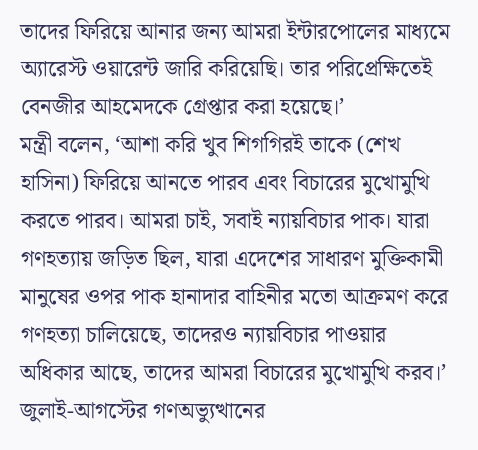তাদের ফিরিয়ে আনার জন্য আমরা ইন্টারপোলের মাধ্যমে অ্যারেস্ট ওয়ারেন্ট জারি করিয়েছি। তার পরিপ্রেক্ষিতেই বেনজীর আহমেদকে গ্রেপ্তার করা হয়েছে।’
মন্ত্রী বলেন, ‘আশা করি খুব শিগগিরই তাকে (শেখ হাসিনা) ফিরিয়ে আনতে পারব এবং বিচারের মুখোমুখি করতে পারব। আমরা চাই, সবাই ন্যায়বিচার পাক। যারা গণহত্যায় জড়িত ছিল, যারা এদেশের সাধারণ মুক্তিকামী মানুষের ওপর পাক হানাদার বাহিনীর মতো আক্রমণ করে গণহত্যা চালিয়েছে, তাদেরও ন্যায়বিচার পাওয়ার অধিকার আছে, তাদের আমরা বিচারের মুখোমুখি করব।’
জুলাই-আগস্টের গণঅভ্যুত্থানের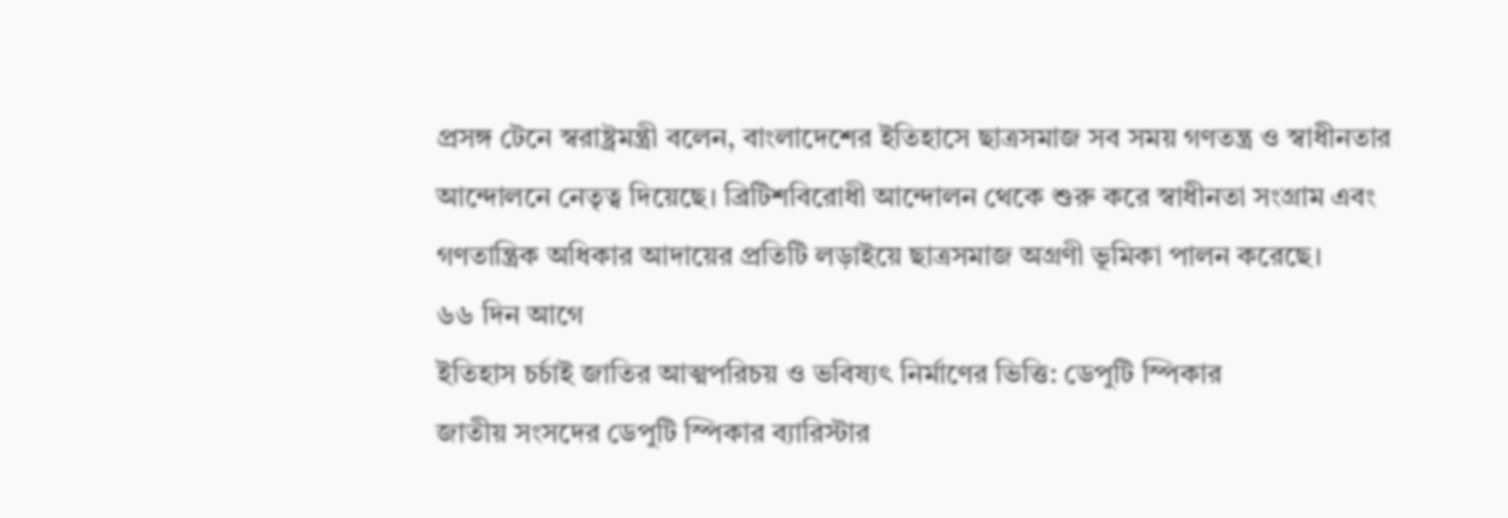প্রসঙ্গ টেনে স্বরাষ্ট্রমন্ত্রী বলেন, বাংলাদেশের ইতিহাসে ছাত্রসমাজ সব সময় গণতন্ত্র ও স্বাধীনতার আন্দোলনে নেতৃত্ব দিয়েছে। ব্রিটিশবিরোধী আন্দোলন থেকে শুরু করে স্বাধীনতা সংগ্রাম এবং গণতান্ত্রিক অধিকার আদায়ের প্রতিটি লড়াইয়ে ছাত্রসমাজ অগ্রণী ভূমিকা পালন করেছে।
৬৬ দিন আগে
ইতিহাস চর্চাই জাতির আত্মপরিচয় ও ভবিষ্যৎ নির্মাণের ভিত্তি: ডেপুটি স্পিকার
জাতীয় সংসদের ডেপুটি স্পিকার ব্যারিস্টার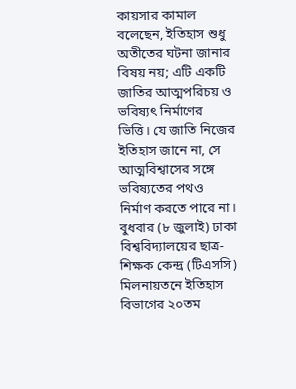কায়সার কামাল বলেছেন, ইতিহাস শুধু অতীতের ঘটনা জানার বিষয় নয়; এটি একটি জাতির আত্মপরিচয় ও ভবিষ্যৎ নির্মাণের ভিত্তি। যে জাতি নিজের ইতিহাস জানে না, সে আত্মবিশ্বাসের সঙ্গে ভবিষ্যতের পথও নির্মাণ করতে পারে না।
বুধবার (৮ জুলাই) ঢাকা বিশ্ববিদ্যালয়ের ছাত্র-শিক্ষক কেন্দ্র (টিএসসি) মিলনায়তনে ইতিহাস বিভাগের ২০তম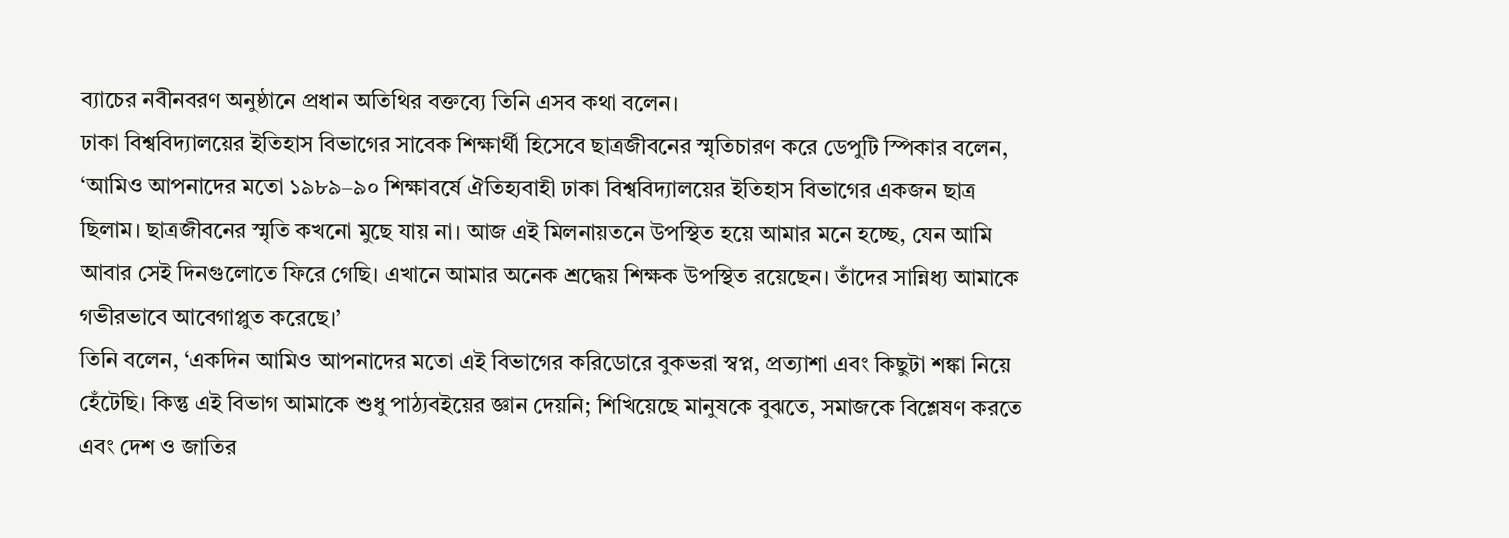ব্যাচের নবীনবরণ অনুষ্ঠানে প্রধান অতিথির বক্তব্যে তিনি এসব কথা বলেন।
ঢাকা বিশ্ববিদ্যালয়ের ইতিহাস বিভাগের সাবেক শিক্ষার্থী হিসেবে ছাত্রজীবনের স্মৃতিচারণ করে ডেপুটি স্পিকার বলেন, ‘আমিও আপনাদের মতো ১৯৮৯–৯০ শিক্ষাবর্ষে ঐতিহ্যবাহী ঢাকা বিশ্ববিদ্যালয়ের ইতিহাস বিভাগের একজন ছাত্র ছিলাম। ছাত্রজীবনের স্মৃতি কখনো মুছে যায় না। আজ এই মিলনায়তনে উপস্থিত হয়ে আমার মনে হচ্ছে, যেন আমি আবার সেই দিনগুলোতে ফিরে গেছি। এখানে আমার অনেক শ্রদ্ধেয় শিক্ষক উপস্থিত রয়েছেন। তাঁদের সান্নিধ্য আমাকে গভীরভাবে আবেগাপ্লুত করেছে।’
তিনি বলেন, ‘একদিন আমিও আপনাদের মতো এই বিভাগের করিডোরে বুকভরা স্বপ্ন, প্রত্যাশা এবং কিছুটা শঙ্কা নিয়ে হেঁটেছি। কিন্তু এই বিভাগ আমাকে শুধু পাঠ্যবইয়ের জ্ঞান দেয়নি; শিখিয়েছে মানুষকে বুঝতে, সমাজকে বিশ্লেষণ করতে এবং দেশ ও জাতির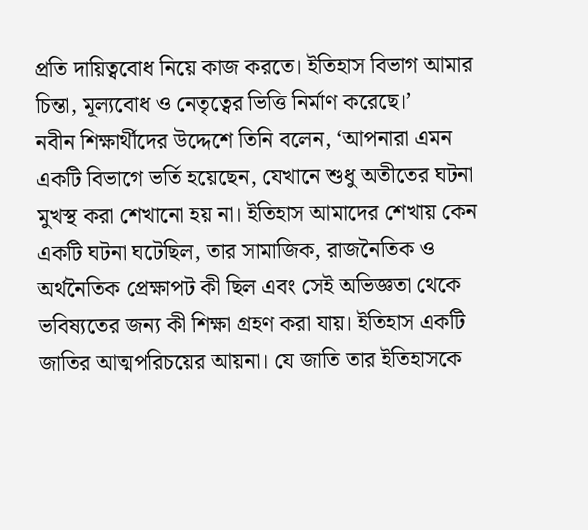প্রতি দায়িত্ববোধ নিয়ে কাজ করতে। ইতিহাস বিভাগ আমার চিন্তা, মূল্যবোধ ও নেতৃত্বের ভিত্তি নির্মাণ করেছে।’
নবীন শিক্ষার্থীদের উদ্দেশে তিনি বলেন, ‘আপনারা এমন একটি বিভাগে ভর্তি হয়েছেন, যেখানে শুধু অতীতের ঘটনা মুখস্থ করা শেখানো হয় না। ইতিহাস আমাদের শেখায় কেন একটি ঘটনা ঘটেছিল, তার সামাজিক, রাজনৈতিক ও অর্থনৈতিক প্রেক্ষাপট কী ছিল এবং সেই অভিজ্ঞতা থেকে ভবিষ্যতের জন্য কী শিক্ষা গ্রহণ করা যায়। ইতিহাস একটি জাতির আত্মপরিচয়ের আয়না। যে জাতি তার ইতিহাসকে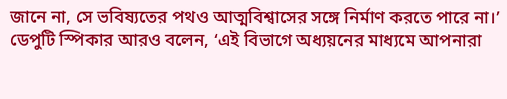জানে না, সে ভবিষ্যতের পথও আত্মবিশ্বাসের সঙ্গে নির্মাণ করতে পারে না।’
ডেপুটি স্পিকার আরও বলেন, ‘এই বিভাগে অধ্যয়নের মাধ্যমে আপনারা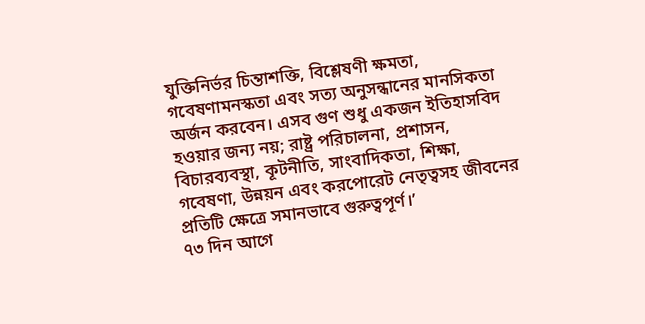যুক্তিনির্ভর চিন্তাশক্তি, বিশ্লেষণী ক্ষমতা, গবেষণামনস্কতা এবং সত্য অনুসন্ধানের মানসিকতা অর্জন করবেন। এসব গুণ শুধু একজন ইতিহাসবিদ হওয়ার জন্য নয়; রাষ্ট্র পরিচালনা, প্রশাসন, বিচারব্যবস্থা, কূটনীতি, সাংবাদিকতা, শিক্ষা, গবেষণা, উন্নয়ন এবং করপোরেট নেতৃত্বসহ জীবনের প্রতিটি ক্ষেত্রে সমানভাবে গুরুত্বপূর্ণ।’
৭৩ দিন আগে